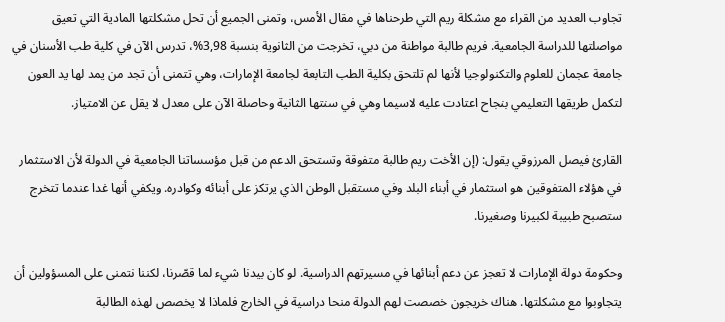تجاوب العديد من القراء مع مشكلة ريم التي طرحناها في مقال الأمس، وتمنى الجميع أن تحل مشكلتها المادية التي تعيق مواصلتها للدراسة الجامعية. فريم طالبة مواطنة من دبي، تخرجت من الثانوية بنسبة 3,98%، تدرس الآن في كلية طب الأسنان في جامعة عجمان للعلوم والتكنولوجيا لأنها لم تلتحق بكلية الطب التابعة لجامعة الإمارات، وهي تتمنى أن تجد من يمد لها يد العون لتكمل طريقها التعليمي بنجاح اعتادت عليه لاسيما وهي في سنتها الثانية وحاصلة الآن على معدل لا يقل عن الامتياز.

القارئ فيصل المرزوقي يقول: (إن الأخت ريم طالبة متفوقة وتستحق الدعم من قبل مؤسساتنا الجامعية في الدولة لأن الاستثمار في هؤلاء المتفوقين هو استثمار في أبناء البلد وفي مستقبل الوطن الذي يرتكز على أبنائه وكوادره. ويكفي أنها غدا عندما تتخرج ستصبح طبيبة لكبيرنا وصغيرنا.

وحكومة دولة الإمارات لا تعجز عن دعم أبنائها في مسيرتهم الدراسية. لو كان بيدنا شيء لما قصّرنا، لكننا نتمنى على المسؤولين أن يتجاوبوا مع مشكلتها. هناك خريجون خصصت لهم الدولة منحا دراسية في الخارج فلماذا لا يخصص لهذه الطالبة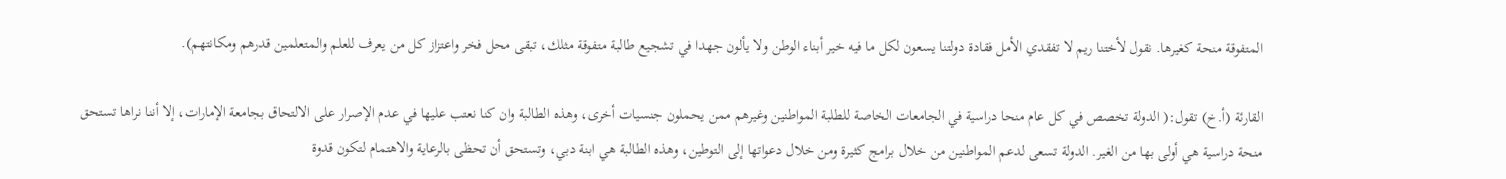المتفوقة منحة كغيرها. نقول لأختنا ريم لا تفقدي الأمل فقادة دولتنا يسعون لكل ما فيه خير أبناء الوطن ولا يألون جهدا في تشجيع طالبة متفوقة مثلك، تبقى محل فخر واعتزاز كل من يعرف للعلم والمتعلمين قدرهم ومكانتهم).

القارئة (أ.خ) تقول:( الدولة تخصص في كل عام منحا دراسية في الجامعات الخاصة للطلبة المواطنين وغيرهم ممن يحملون جنسيات أخرى، وهذه الطالبة وان كنا نعتب عليها في عدم الإصرار على الالتحاق بجامعة الإمارات، إلا أننا نراها تستحق منحة دراسية هي أولى بها من الغير. الدولة تسعى لدعم المواطنين من خلال برامج كثيرة ومن خلال دعواتها إلى التوطين، وهذه الطالبة هي ابنة دبي، وتستحق أن تحظى بالرعاية والاهتمام لتكون قدوة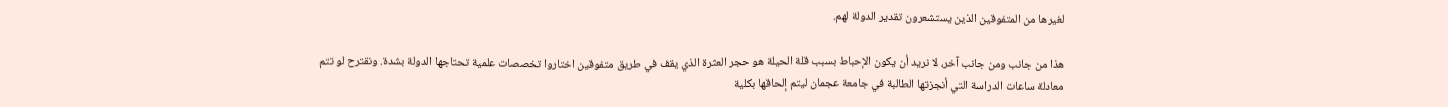لغيرها من المتفوقين الذين يستشعرون تقدير الدولة لهم.

هذا من جانب ومن جانب آخر، لا نريد أن يكون الإحباط بسبب قلة الحيلة هو حجر العثرة الذي يقف في طريق متفوقين اختاروا تخصصات علمية تحتاجها الدولة بشدة. ونقترح لو تتم معادلة ساعات الدراسة التي أنجزتها الطالبة في جامعة عجمان ليتم إلحاقها بكلية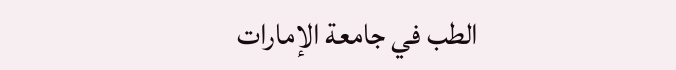الطب في جامعة الإمارات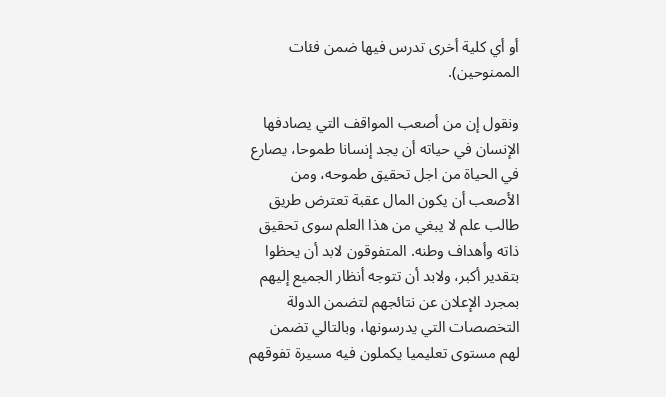أو أي كلية أخرى تدرس فيها ضمن فئات الممنوحين).

ونقول إن من أصعب المواقف التي يصادفها الإنسان في حياته أن يجد إنسانا طموحا، يصارع في الحياة من اجل تحقيق طموحه، ومن الأصعب أن يكون المال عقبة تعترض طريق طالب علم لا يبغي من هذا العلم سوى تحقيق ذاته وأهداف وطنه. المتفوقون لابد أن يحظوا بتقدير أكبر، ولابد أن تتوجه أنظار الجميع إليهم بمجرد الإعلان عن نتائجهم لتضمن الدولة التخصصات التي يدرسونها، وبالتالي تضمن لهم مستوى تعليميا يكملون فيه مسيرة تفوقهم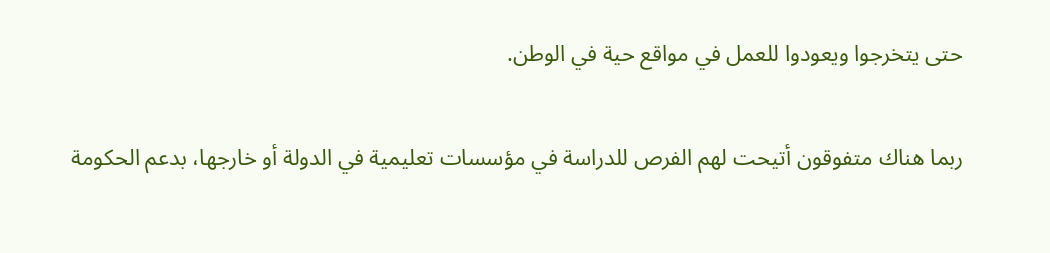حتى يتخرجوا ويعودوا للعمل في مواقع حية في الوطن.

ربما هناك متفوقون أتيحت لهم الفرص للدراسة في مؤسسات تعليمية في الدولة أو خارجها، بدعم الحكومة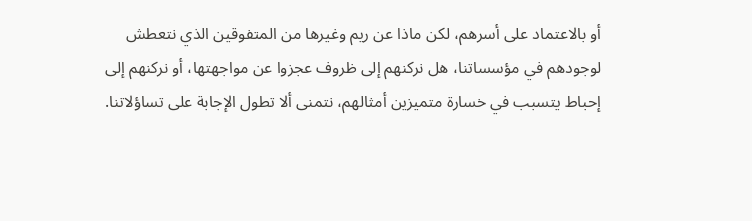أو بالاعتماد على أسرهم، لكن ماذا عن ريم وغيرها من المتفوقين الذي نتعطش لوجودهم في مؤسساتنا، هل نركنهم إلى ظروف عجزوا عن مواجهتها، أو نركنهم إلى إحباط يتسبب في خسارة متميزين أمثالهم، نتمنى ألا تطول الإجابة على تساؤلاتنا.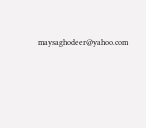maysaghodeer@yahoo.com